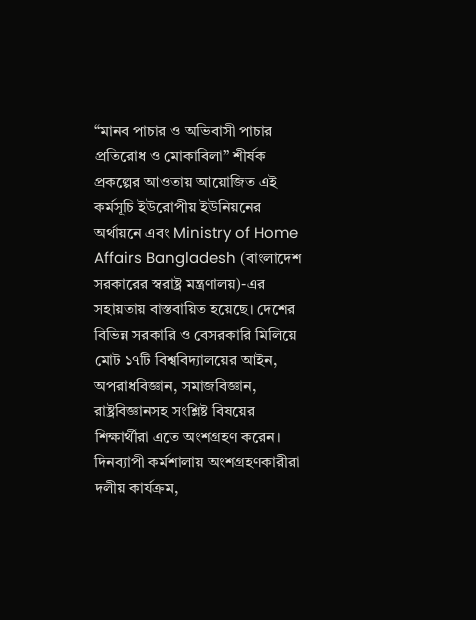“মানব পাচার ও অভিবাসী পাচার প্রতিরোধ ও মোকাবিলা” শীর্ষক প্রকল্পের আওতায় আয়োজিত এই কর্মসূচি ইউরোপীয় ইউনিয়নের অর্থায়নে এবং Ministry of Home Affairs Bangladesh (বাংলাদেশ সরকারের স্বরাষ্ট্র মন্ত্রণালয়)-এর সহায়তায় বাস্তবায়িত হয়েছে। দেশের বিভিন্ন সরকারি ও বেসরকারি মিলিয়ে মোট ১৭টি বিশ্ববিদ্যালয়ের আইন, অপরাধবিজ্ঞান, সমাজবিজ্ঞান, রাষ্ট্রবিজ্ঞানসহ সংশ্লিষ্ট বিষয়ের শিক্ষার্থীরা এতে অংশগ্রহণ করেন। দিনব্যাপী কর্মশালায় অংশগ্রহণকারীরা দলীয় কার্যক্রম,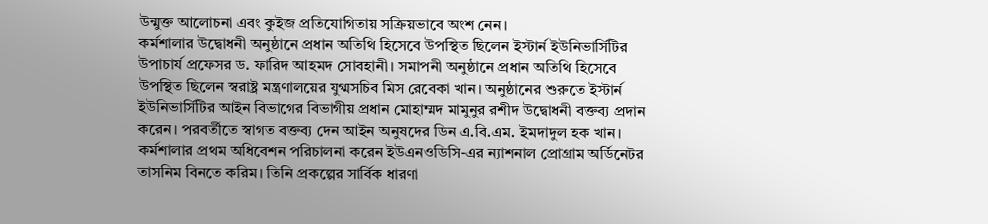উন্মুক্ত আলোচনা এবং কুইজ প্রতিযোগিতায় সক্রিয়ভাবে অংশ নেন।
কর্মশালার উদ্বোধনী অনুষ্ঠানে প্রধান অতিথি হিসেবে উপস্থিত ছিলেন ইস্টার্ন ইউনিভার্সিটির উপাচার্য প্রফেসর ড. ফারিদ আহমদ সোবহানী। সমাপনী অনুষ্ঠানে প্রধান অতিথি হিসেবে উপস্থিত ছিলেন স্বরাষ্ট্র মন্ত্রণালয়ের যুগ্মসচিব মিস রেবেকা খান। অনুষ্ঠানের শুরুতে ইস্টার্ন ইউনিভার্সিটির আইন বিভাগের বিভাগীয় প্রধান মোহাম্মদ মামুনুর রশীদ উদ্বোধনী বক্তব্য প্রদান করেন। পরবর্তীতে স্বাগত বক্তব্য দেন আইন অনুষদের ডিন এ.বি.এম. ইমদাদুল হক খান।
কর্মশালার প্রথম অধিবেশন পরিচালনা করেন ইউএনওডিসি-এর ন্যাশনাল প্রোগ্রাম অর্ডিনেটর তাসনিম বিনতে করিম। তিনি প্রকল্পের সার্বিক ধারণা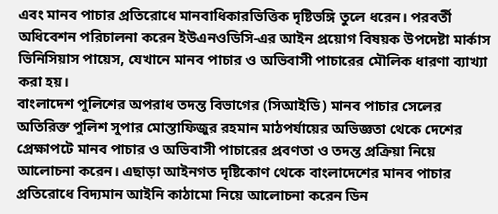এবং মানব পাচার প্রতিরোধে মানবাধিকারভিত্তিক দৃষ্টিভঙ্গি তুলে ধরেন। পরবর্তী অধিবেশন পরিচালনা করেন ইউএনওডিসি-এর আইন প্রয়োগ বিষয়ক উপদেষ্টা মার্কাস ভিনিসিয়াস পায়েস, যেখানে মানব পাচার ও অভিবাসী পাচারের মৌলিক ধারণা ব্যাখ্যা করা হয়।
বাংলাদেশ পুলিশের অপরাধ তদন্ত বিভাগের (সিআইডি) মানব পাচার সেলের অতিরিক্ত পুলিশ সুপার মোস্তাফিজুর রহমান মাঠপর্যায়ের অভিজ্ঞতা থেকে দেশের প্রেক্ষাপটে মানব পাচার ও অভিবাসী পাচারের প্রবণতা ও তদন্ত প্রক্রিয়া নিয়ে আলোচনা করেন। এছাড়া আইনগত দৃষ্টিকোণ থেকে বাংলাদেশের মানব পাচার প্রতিরোধে বিদ্যমান আইনি কাঠামো নিয়ে আলোচনা করেন ডিন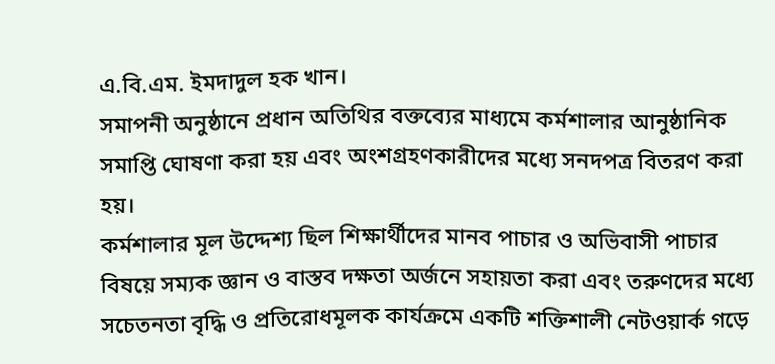এ.বি.এম. ইমদাদুল হক খান।
সমাপনী অনুষ্ঠানে প্রধান অতিথির বক্তব্যের মাধ্যমে কর্মশালার আনুষ্ঠানিক সমাপ্তি ঘোষণা করা হয় এবং অংশগ্রহণকারীদের মধ্যে সনদপত্র বিতরণ করা হয়।
কর্মশালার মূল উদ্দেশ্য ছিল শিক্ষার্থীদের মানব পাচার ও অভিবাসী পাচার বিষয়ে সম্যক জ্ঞান ও বাস্তব দক্ষতা অর্জনে সহায়তা করা এবং তরুণদের মধ্যে সচেতনতা বৃদ্ধি ও প্রতিরোধমূলক কার্যক্রমে একটি শক্তিশালী নেটওয়ার্ক গড়ে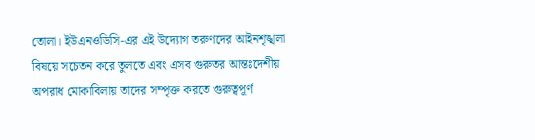তোলা। ইউএনওডিসি-এর এই উদ্যোগ তরুণদের আইনশৃঙ্খলা বিষয়ে সচেতন করে তুলতে এবং এসব গুরুতর আন্তঃদেশীয় অপরাধ মোকাবিলায় তাদের সম্পৃক্ত করতে গুরুত্বপূর্ণ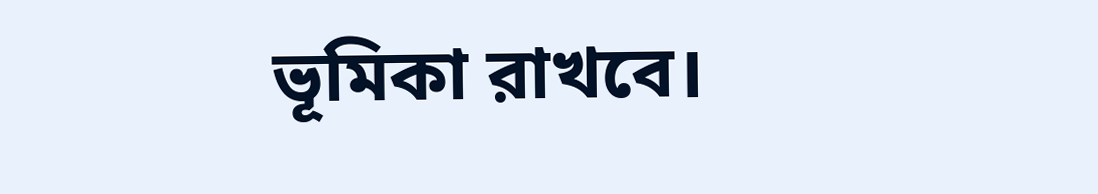ভূমিকা রাখবে।